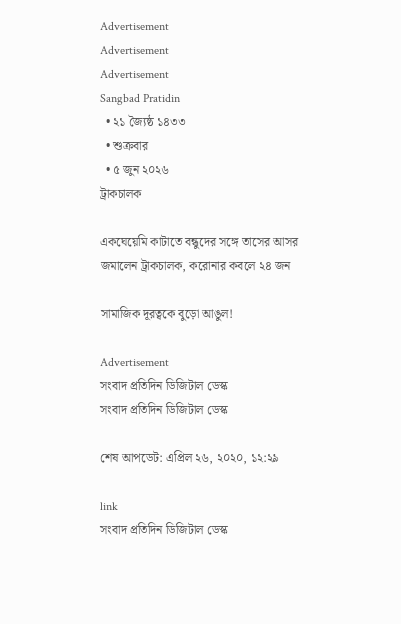Advertisement
Advertisement
Advertisement
Sangbad Pratidin
  • ২১ জ্যৈষ্ঠ ১৪৩৩
  • শুক্রবার
  • ৫ জুন ২০২৬
ট্রাকচালক

একঘেয়েমি কাটাতে বন্ধুদের সঙ্গে তাসের আসর জমালেন ট্রাকচালক, করোনার কবলে ২৪ জন

সামাজিক দূরত্বকে বুড়ো আঙুল!

Advertisement
সংবাদ প্রতিদিন ডিজিটাল ডেস্ক
সংবাদ প্রতিদিন ডিজিটাল ডেস্ক

শেষ আপডেট: এপ্রিল ২৬, ২০২০, ১২:২৯

link
সংবাদ প্রতিদিন ডিজিটাল ডেস্ক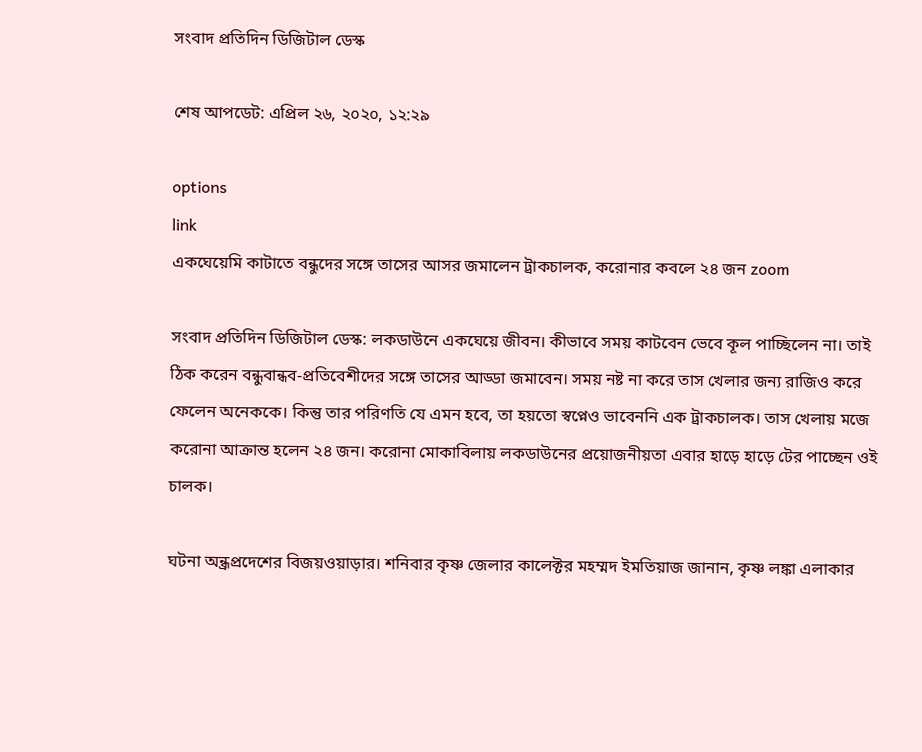সংবাদ প্রতিদিন ডিজিটাল ডেস্ক

শেষ আপডেট: এপ্রিল ২৬, ২০২০, ১২:২৯

options
link
একঘেয়েমি কাটাতে বন্ধুদের সঙ্গে তাসের আসর জমালেন ট্রাকচালক, করোনার কবলে ২৪ জন zoom

সংবাদ প্রতিদিন ডিজিটাল ডেস্ক: লকডাউনে একঘেয়ে জীবন। কীভাবে সময় কাটবেন ভেবে কূল পাচ্ছিলেন না। তাই ঠিক করেন বন্ধুবান্ধব-প্রতিবেশীদের সঙ্গে তাসের আড্ডা জমাবেন। সময় নষ্ট না করে তাস খেলার জন্য রাজিও করে ফেলেন অনেককে। কিন্তু তার পরিণতি যে এমন হবে, তা হয়তো স্বপ্নেও ভাবেননি এক ট্রাকচালক। তাস খেলায় মজে করোনা আক্রান্ত হলেন ২৪ জন। করোনা মোকাবিলায় লকডাউনের প্রয়োজনীয়তা এবার হাড়ে হাড়ে টের পাচ্ছেন ওই চালক।

ঘটনা অন্ধ্রপ্রদেশের বিজয়ওয়াড়ার। শনিবার কৃষ্ণ জেলার কালেক্টর মহম্মদ ইমতিয়াজ জানান, কৃষ্ণ লঙ্কা এলাকার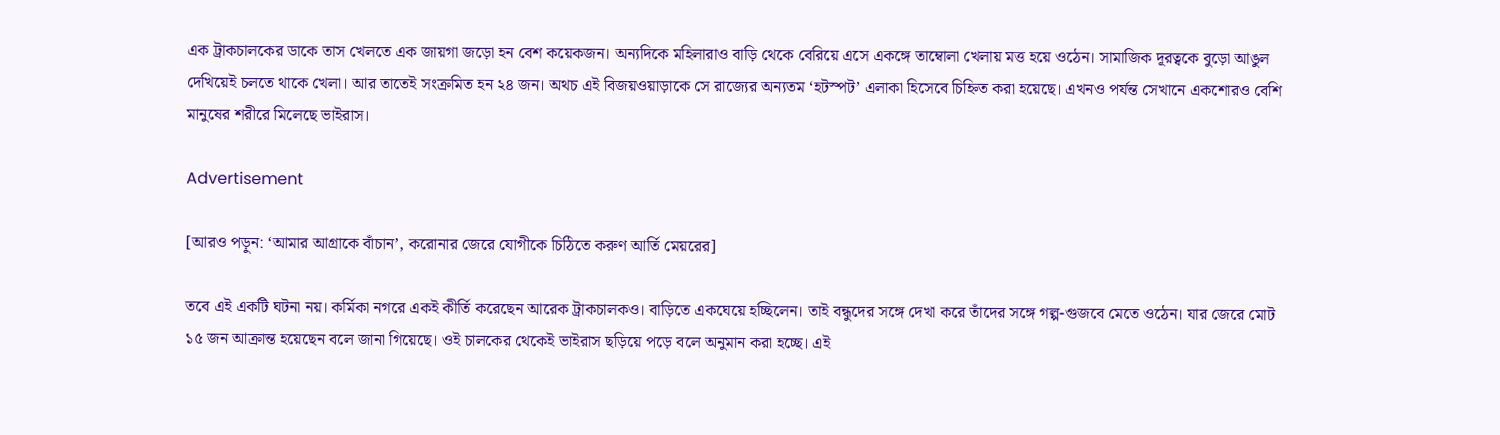এক ট্রাকচালকের ডাকে তাস খেলতে এক জায়গা জড়ো হন বেশ কয়েকজন। অন্যদিকে মহিলারাও বাড়ি থেকে বেরিয়ে এসে একঙ্গে তাম্বোলা খেলায় মত্ত হয়ে ওঠেন। সামাজিক দূরত্বকে বুড়ো আঙুল দেখিয়েই চলতে থাকে খেলা। আর তাতেই সংক্রমিত হন ২৪ জন। অথচ এই বিজয়ওয়াড়াকে সে রাজ্যের অন্যতম ‘হটস্পট’ এলাকা হিসেবে চিহ্নিত করা হয়েছে। এখনও পর্যন্ত সেখানে একশোরও বেশি মানুষের শরীরে মিলেছে ভাইরাস।

Advertisement

[আরও পড়ুন: ‘আমার আগ্রাকে বাঁচান’, করোনার জেরে যোগীকে চিঠিতে করুণ আর্তি মেয়রের]

তবে এই একটি ঘটনা নয়। কর্মিকা নগরে একই কীর্তি করেছেন আরেক ট্রাকচালকও। বাড়িতে একঘেয়ে হচ্ছিলেন। তাই বন্ধুদের সঙ্গে দেখা করে তাঁদের সঙ্গে গল্প-গুজবে মেতে ওঠেন। যার জেরে মোট ১৫ জন আক্রান্ত হয়েছেন বলে জানা গিয়েছে। ওই চালকের থেকেই ভাইরাস ছড়িয়ে পড়ে বলে অনুমান করা হচ্ছে। এই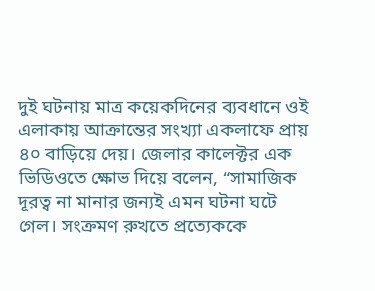দুই ঘটনায় মাত্র কয়েকদিনের ব্যবধানে ওই এলাকায় আক্রান্তের সংখ্যা একলাফে প্রায় ৪০ বাড়িয়ে দেয়। জেলার কালেক্টর এক ভিডিওতে ক্ষোভ দিয়ে বলেন, “সামাজিক দূরত্ব না মানার জন্যই এমন ঘটনা ঘটে গেল। সংক্রমণ রুখতে প্রত্যেককে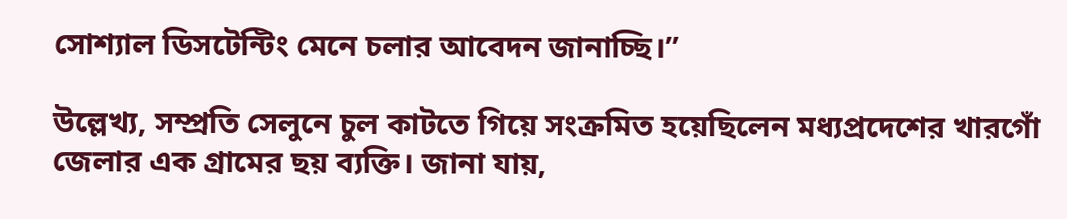সোশ্যাল ডিসটেন্টিং মেনে চলার আবেদন জানাচ্ছি।”

উল্লেখ্য, সম্প্রতি সেলুনে চুল কাটতে গিয়ে সংক্রমিত হয়েছিলেন মধ্যপ্রদেশের খারগোঁ জেলার এক গ্রামের ছয় ব্যক্তি। জানা যায়,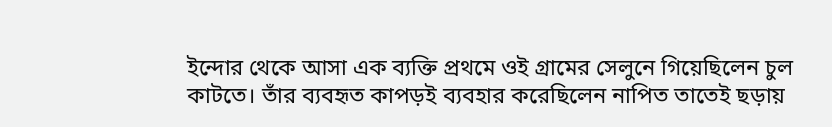ইন্দোর থেকে আসা এক ব্যক্তি প্রথমে ওই গ্রামের সেলুনে গিয়েছিলেন চুল কাটতে। তাঁর ব্যবহৃত কাপড়ই ব্যবহার করেছিলেন নাপিত তাতেই ছড়ায়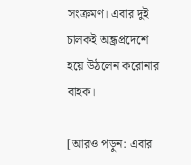সংক্রমণ। এবার দুই চালকই অন্ধ্রপ্রদেশে হয়ে উঠলেন করোনার বাহক।

[আরও পড়ুন: এবার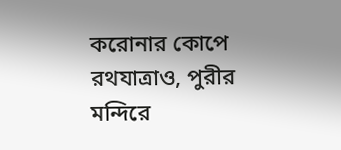করোনার কোপে রথযাত্রাও, পুরীর মন্দিরে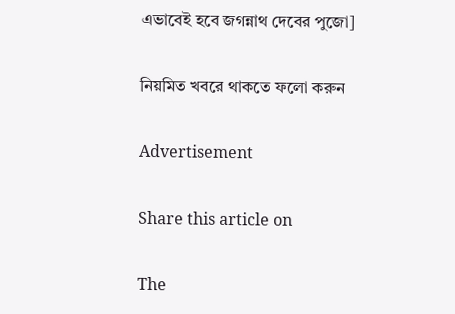এভাবেই হবে জগন্নাথ দেবের পুজো]

নিয়মিত খবরে থাকতে ফলো করুন

Advertisement

Share this article on

The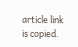article link is copied.